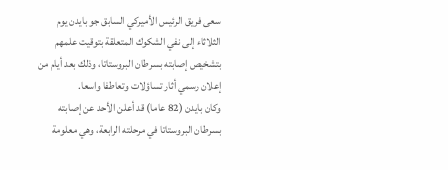سعى فريق الرئيس الأميركي السابق جو بايدن يوم الثلاثاء إلى نفي الشكوك المتعلقة بتوقيت علمهم بتشخيص إصابته بسرطان البروستاتا، وذلك بعد أيام من إعلان رسمي أثار تساؤلات وتعاطفا واسعا.
وكان بايدن (82 عاما) قد أعلن الأحد عن إصابته بسرطان البروستاتا في مرحلته الرابعة، وهي معلومة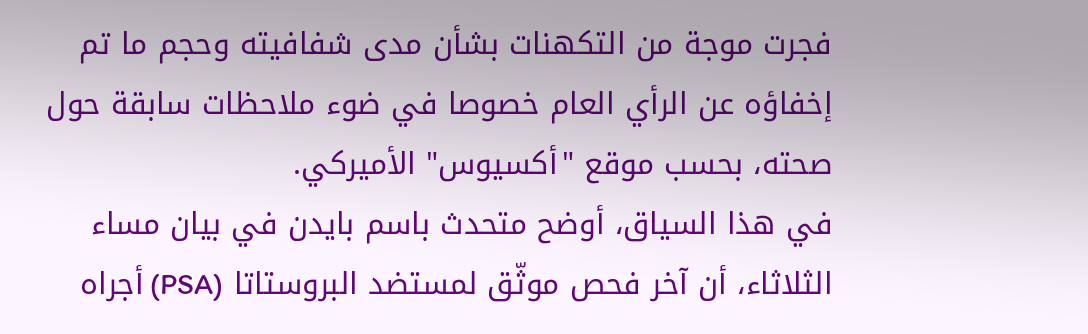فجرت موجة من التكهنات بشأن مدى شفافيته وحجم ما تم إخفاؤه عن الرأي العام خصوصا في ضوء ملاحظات سابقة حول صحته، بحسب موقع "أكسيوس" الأميركي.
في هذا السياق، أوضح متحدث باسم بايدن في بيان مساء الثلاثاء، أن آخر فحص موثّق لمستضد البروستاتا (PSA) أجراه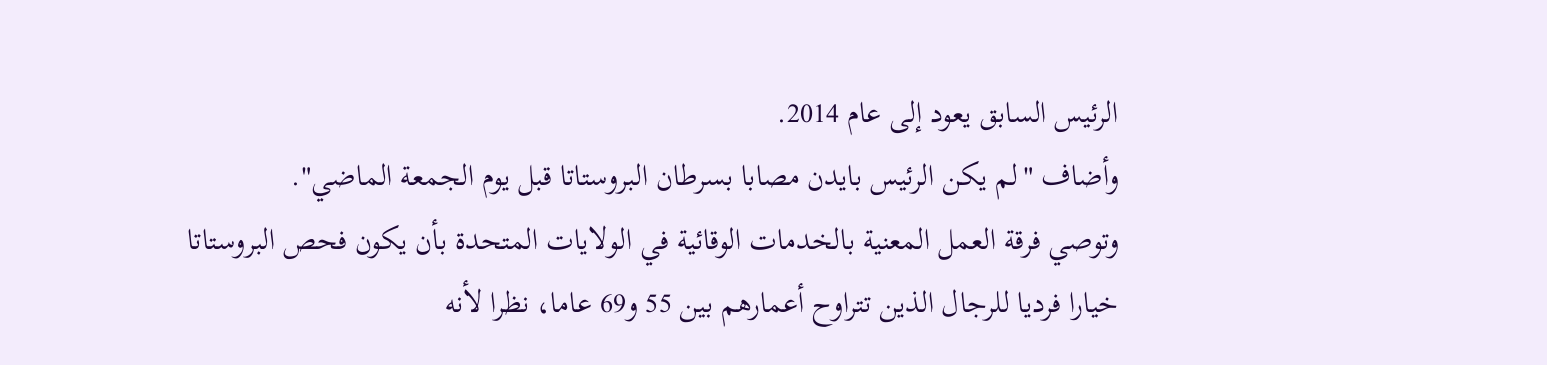الرئيس السابق يعود إلى عام 2014.
وأضاف "لم يكن الرئيس بايدن مصابا بسرطان البروستاتا قبل يوم الجمعة الماضي".
وتوصي فرقة العمل المعنية بالخدمات الوقائية في الولايات المتحدة بأن يكون فحص البروستاتا خيارا فرديا للرجال الذين تتراوح أعمارهم بين 55 و69 عاما، نظرا لأنه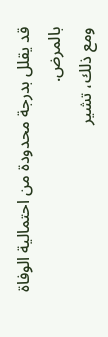قد يقلل بدرجة محدودة من احتمالية الوفاة بالمرض.
ومع ذلك، تشير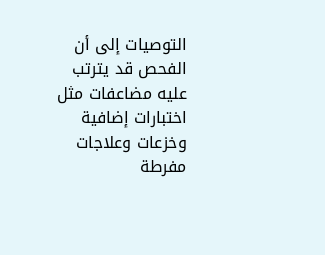التوصيات إلى أن الفحص قد يترتب عليه مضاعفات مثل اختبارات إضافية وخزعات وعلاجات مفرطة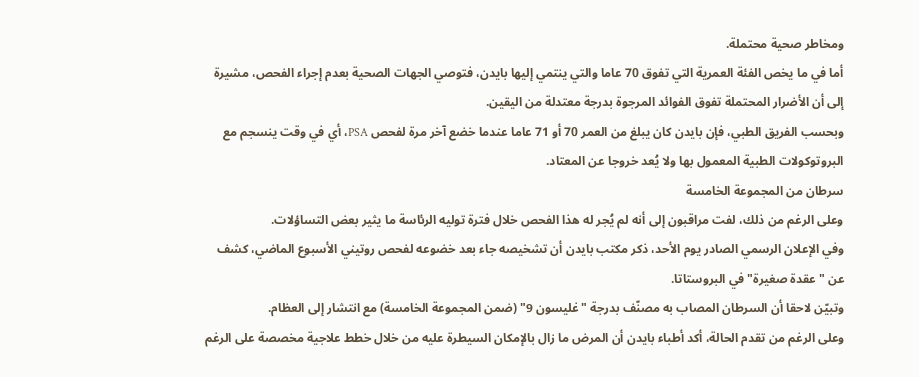ومخاطر صحية محتملة.
أما في ما يخص الفئة العمرية التي تفوق 70 عاما والتي ينتمي إليها بايدن، فتوصي الجهات الصحية بعدم إجراء الفحص، مشيرة إلى أن الأضرار المحتملة تفوق الفوائد المرجوة بدرجة معتدلة من اليقين.
وبحسب الفريق الطبي، فإن بايدن كان يبلغ من العمر 70 أو 71 عاما عندما خضع آخر مرة لفحص PSA، أي في وقت ينسجم مع البروتوكولات الطبية المعمول بها ولا يُعد خروجا عن المعتاد.
سرطان من المجموعة الخامسة
وعلى الرغم من ذلك، لفت مراقبون إلى أنه لم يُجر له هذا الفحص خلال فترة توليه الرئاسة ما يثير بعض التساؤلات.
وفي الإعلان الرسمي الصادر يوم الأحد، ذكر مكتب بايدن أن تشخيصه جاء بعد خضوعه لفحص روتيني الأسبوع الماضي، كشف عن "عقدة صغيرة" في البروستاتا.
وتبيّن لاحقا أن السرطان المصاب به مصنّف بدرجة "غليسون 9" (ضمن المجموعة الخامسة) مع انتشار إلى العظام.
وعلى الرغم من تقدم الحالة، أكد أطباء بايدن أن المرض ما زال بالإمكان السيطرة عليه من خلال خطط علاجية مخصصة على الرغم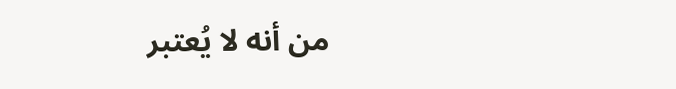من أنه لا يُعتبر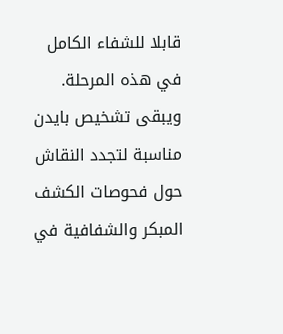قابلا للشفاء الكامل في هذه المرحلة.
ويبقى تشخيص بايدن مناسبة لتجدد النقاش حول فحوصات الكشف المبكر والشفافية في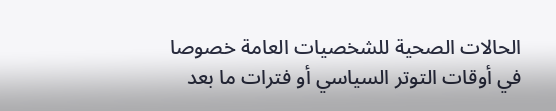الحالات الصحية للشخصيات العامة خصوصا في أوقات التوتر السياسي أو فترات ما بعد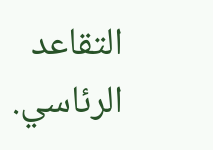التقاعد الرئاسي.